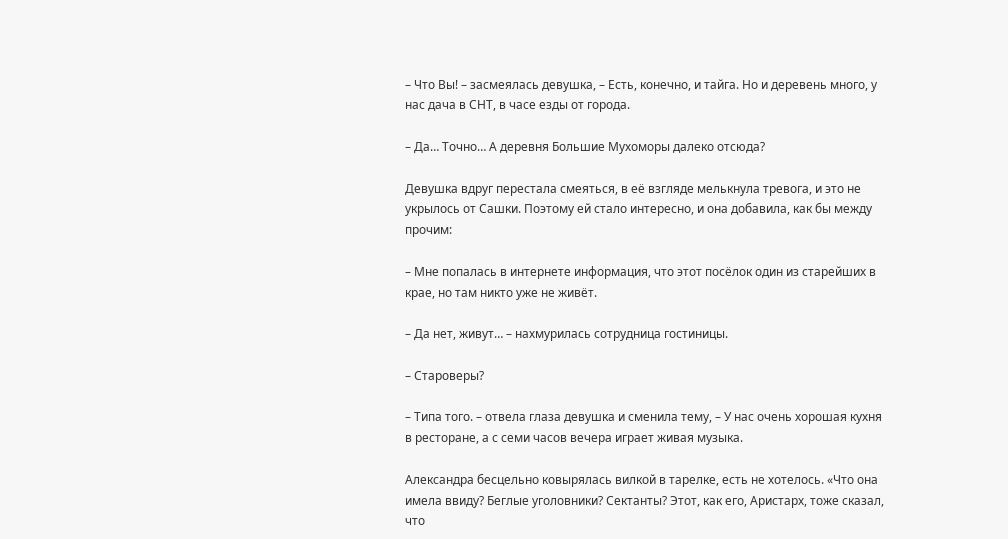– Что Вы! – засмеялась девушка, – Есть, конечно, и тайга. Но и деревень много, у нас дача в СНТ, в часе езды от города.

– Да… Точно… А деревня Большие Мухоморы далеко отсюда?

Девушка вдруг перестала смеяться, в её взгляде мелькнула тревога, и это не укрылось от Сашки. Поэтому ей стало интересно, и она добавила, как бы между прочим:

– Мне попалась в интернете информация, что этот посёлок один из старейших в крае, но там никто уже не живёт.

– Да нет, живут… – нахмурилась сотрудница гостиницы.

– Староверы?

– Типа того. – отвела глаза девушка и сменила тему, – У нас очень хорошая кухня в ресторане, а с семи часов вечера играет живая музыка.

Александра бесцельно ковырялась вилкой в тарелке, есть не хотелось. «Что она имела ввиду? Беглые уголовники? Сектанты? Этот, как его, Аристарх, тоже сказал, что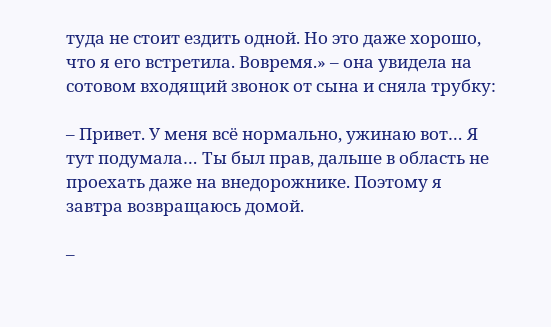туда не стоит ездить одной. Но это даже хорошо, что я его встретила. Вовремя.» – она увидела на сотовом входящий звонок от сына и сняла трубку:

– Привет. У меня всё нормально, ужинаю вот… Я тут подумала… Ты был прав, дальше в область не проехать даже на внедорожнике. Поэтому я завтра возвращаюсь домой.

–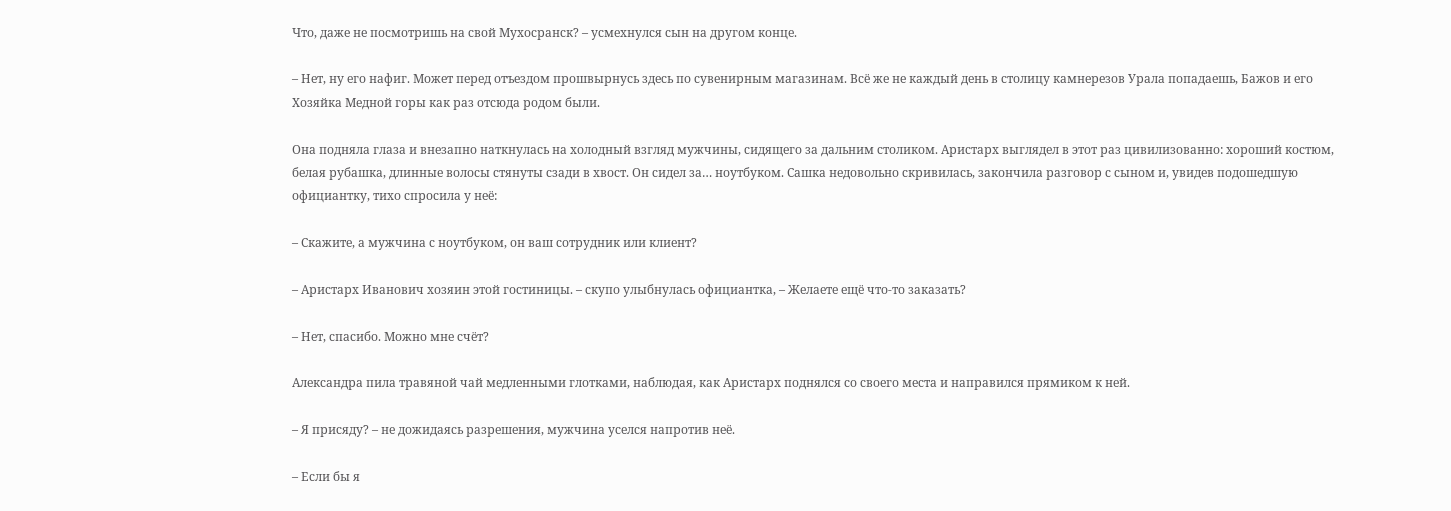Что, даже не посмотришь на свой Мухосранск? – усмехнулся сын на другом конце.

– Нет, ну его нафиг. Может перед отъездом прошвырнусь здесь по сувенирным магазинам. Всё же не каждый день в столицу камнерезов Урала попадаешь, Бажов и его Хозяйка Медной горы как раз отсюда родом были.

Она подняла глаза и внезапно наткнулась на холодный взгляд мужчины, сидящего за дальним столиком. Аристарх выглядел в этот раз цивилизованно: хороший костюм, белая рубашка, длинные волосы стянуты сзади в хвост. Он сидел за… ноутбуком. Сашка недовольно скривилась, закончила разговор с сыном и, увидев подошедшую официантку, тихо спросила у неё:

– Скажите, а мужчина с ноутбуком, он ваш сотрудник или клиент?

– Аристарх Иванович хозяин этой гостиницы. – скупо улыбнулась официантка, – Желаете ещё что-то заказать?

– Нет, спасибо. Можно мне счёт?

Александра пила травяной чай медленными глотками, наблюдая, как Аристарх поднялся со своего места и направился прямиком к ней.

– Я присяду? – не дожидаясь разрешения, мужчина уселся напротив неё.

– Если бы я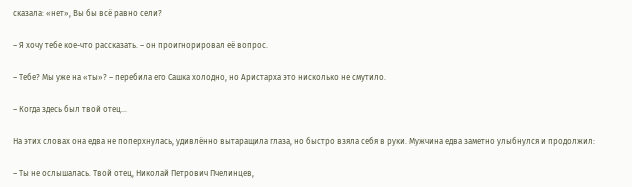сказала: «нет», Вы бы всё равно сели?

– Я хочу тебе кое-что рассказать. – он проигнорировал её вопрос.

– Тебе? Мы уже на «ты»? – перебила его Сашка холодно, но Аристарха это нисколько не смутило.

– Когда здесь был твой отец…

На этих словах она едва не поперхнулась, удивлённо вытаращила глаза, но быстро взяла себя в руки. Мужчина едва заметно улыбнулся и продолжил:

– Ты не ослышалась. Твой отец, Николай Петрович Пчелинцев,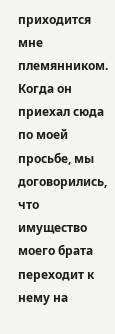приходится мне племянником. Когда он приехал сюда по моей просьбе, мы договорились, что имущество моего брата переходит к нему на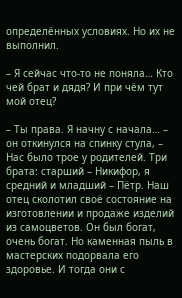определённых условиях. Но их не выполнил.

– Я сейчас что-то не поняла… Кто чей брат и дядя? И при чём тут мой отец?

– Ты права. Я начну с начала… – он откинулся на спинку стула, – Нас было трое у родителей. Три брата: старший – Никифор, я средний и младший – Пётр. Наш отец сколотил своё состояние на изготовлении и продаже изделий из самоцветов. Он был богат, очень богат. Но каменная пыль в мастерских подорвала его здоровье. И тогда они с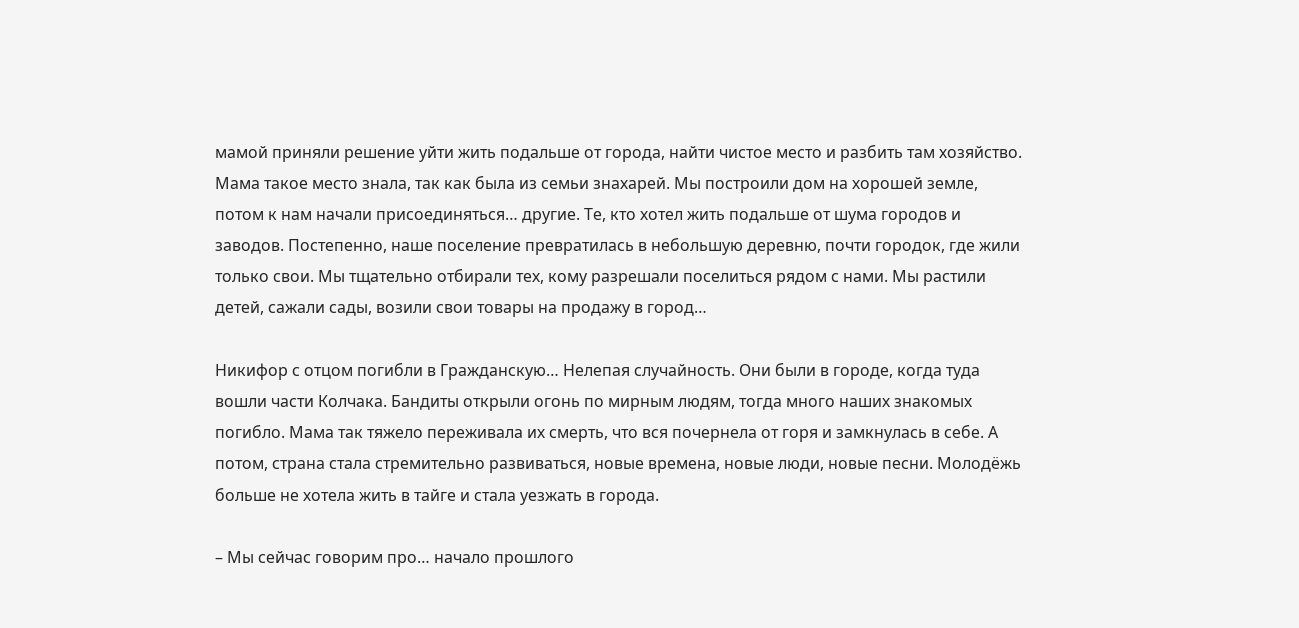мамой приняли решение уйти жить подальше от города, найти чистое место и разбить там хозяйство. Мама такое место знала, так как была из семьи знахарей. Мы построили дом на хорошей земле, потом к нам начали присоединяться… другие. Те, кто хотел жить подальше от шума городов и заводов. Постепенно, наше поселение превратилась в небольшую деревню, почти городок, где жили только свои. Мы тщательно отбирали тех, кому разрешали поселиться рядом с нами. Мы растили детей, сажали сады, возили свои товары на продажу в город…

Никифор с отцом погибли в Гражданскую… Нелепая случайность. Они были в городе, когда туда вошли части Колчака. Бандиты открыли огонь по мирным людям, тогда много наших знакомых погибло. Мама так тяжело переживала их смерть, что вся почернела от горя и замкнулась в себе. А потом, страна стала стремительно развиваться, новые времена, новые люди, новые песни. Молодёжь больше не хотела жить в тайге и стала уезжать в города.

– Мы сейчас говорим про… начало прошлого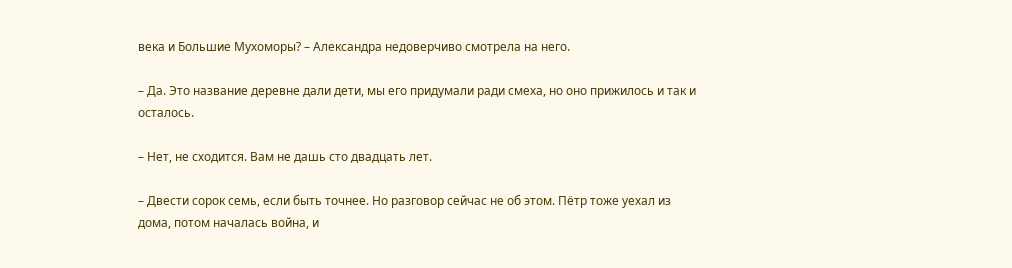века и Большие Мухоморы? – Александра недоверчиво смотрела на него.

– Да. Это название деревне дали дети, мы его придумали ради смеха, но оно прижилось и так и осталось.

– Нет, не сходится. Вам не дашь сто двадцать лет.

– Двести сорок семь, если быть точнее. Но разговор сейчас не об этом. Пётр тоже уехал из дома, потом началась война, и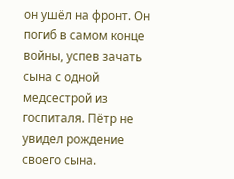он ушёл на фронт. Он погиб в самом конце войны, успев зачать сына с одной медсестрой из госпиталя. Пётр не увидел рождение своего сына.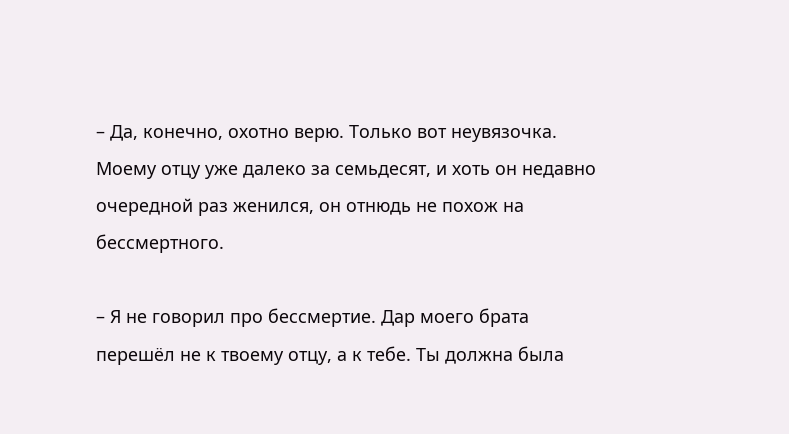– Да, конечно, охотно верю. Только вот неувязочка. Моему отцу уже далеко за семьдесят, и хоть он недавно очередной раз женился, он отнюдь не похож на бессмертного.

– Я не говорил про бессмертие. Дар моего брата перешёл не к твоему отцу, а к тебе. Ты должна была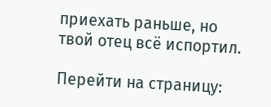приехать раньше, но твой отец всё испортил.

Перейти на страницу: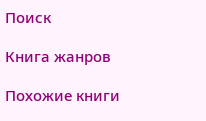Поиск

Книга жанров

Похожие книги